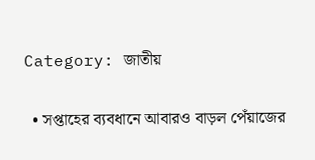Category: জাতীয়

  • সপ্তাহের ব্যবধানে আবারও বাড়ল পেঁয়াজের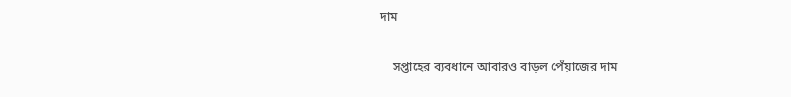দাম

    সপ্তাহের ব্যবধানে আবারও বাড়ল পেঁয়াজের দাম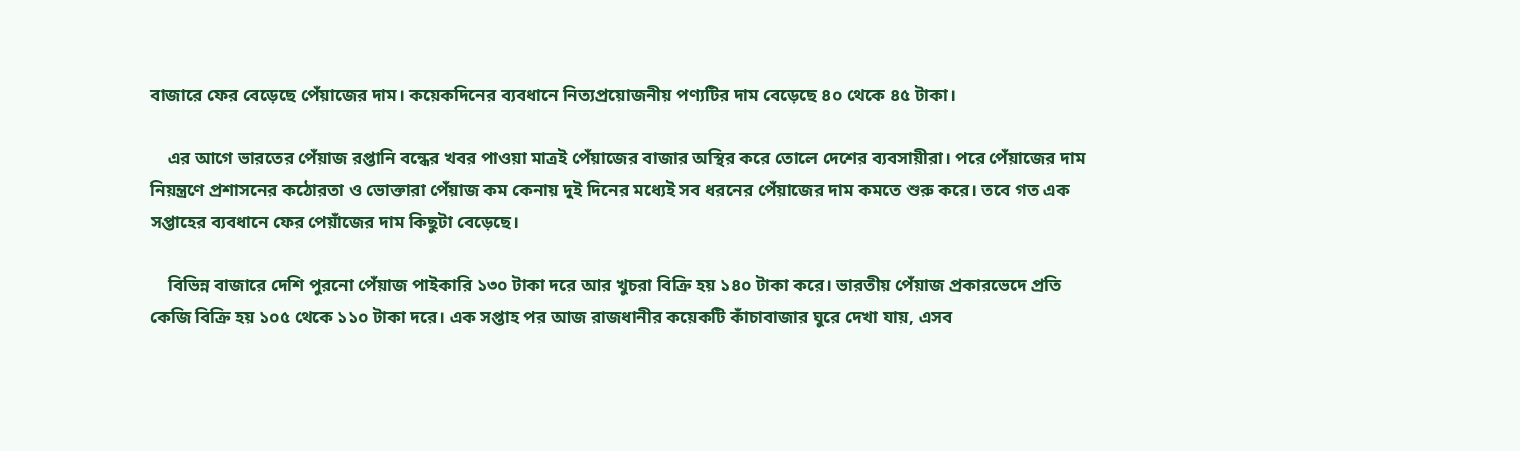বাজারে ফের বেড়েছে পেঁয়াজের দাম। কয়েকদিনের ব্যবধানে নিত্যপ্রয়োজনীয় পণ্যটির দাম বেড়েছে ৪০ থেকে ৪৫ টাকা।

    এর আগে ভারতের পেঁয়াজ রপ্তানি বন্ধের খবর পাওয়া মাত্রই পেঁয়াজের বাজার অস্থির করে তোলে দেশের ব্যবসায়ীরা। পরে পেঁয়াজের দাম নিয়ন্ত্রণে প্রশাসনের কঠোরতা ও ভোক্তারা পেঁয়াজ কম কেনায় দুই দিনের মধ্যেই সব ধরনের পেঁয়াজের দাম কমতে শুরু করে। তবে গত এক সপ্তাহের ব্যবধানে ফের পেয়াঁজের দাম কিছুটা বেড়েছে।

    বিভিন্ন বাজারে দেশি পুরনো পেঁয়াজ পাইকারি ১৩০ টাকা দরে আর খুচরা বিক্রি হয় ১৪০ টাকা করে। ভারতীয় পেঁয়াজ প্রকারভেদে প্রতি কেজি বিক্রি হয় ১০৫ থেকে ১১০ টাকা দরে। এক সপ্তাহ পর আজ রাজধানীর কয়েকটি কাঁচাবাজার ঘুরে দেখা যায়, এসব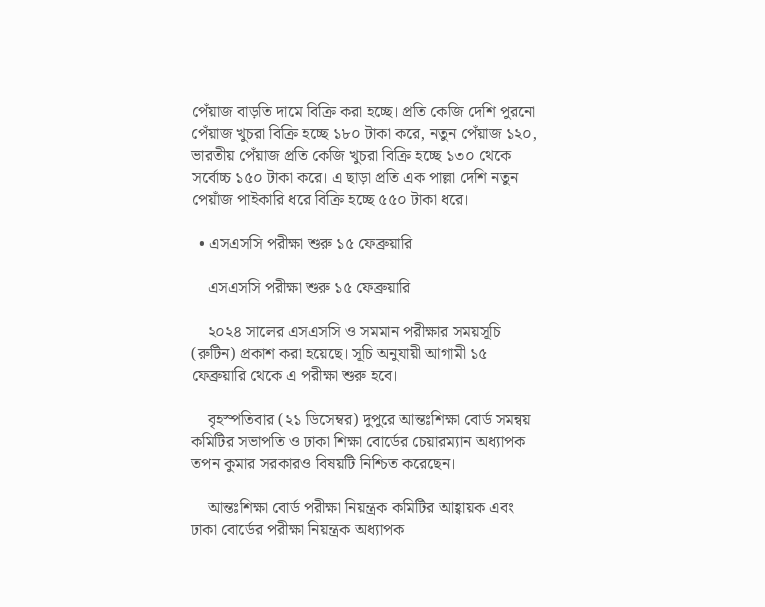পেঁয়াজ বাড়তি দামে বিক্রি করা হচ্ছে। প্রতি কেজি দেশি পুরনো পেঁয়াজ খুচরা বিক্রি হচ্ছে ১৮০ টাকা করে, নতুন পেঁয়াজ ১২০, ভারতীয় পেঁয়াজ প্রতি কেজি খুচরা বিক্রি হচ্ছে ১৩০ থেকে সর্বোচ্চ ১৫০ টাকা করে। এ ছাড়া প্রতি এক পাল্লা দেশি নতুন পেয়াঁজ পাইকারি ধরে বিক্রি হচ্ছে ৫৫০ টাকা ধরে।

  • এসএসসি পরীক্ষা শুরু ১৫ ফেব্রুয়ারি

    এসএসসি পরীক্ষা শুরু ১৫ ফেব্রুয়ারি

    ২০২৪ সালের এসএসসি ও সমমান পরীক্ষার সময়সূচি (রুটিন) প্রকাশ করা হয়েছে। সূচি অনুযায়ী আগামী ১৫ ফেব্রুয়ারি থেকে এ পরীক্ষা শুরু হবে।

    বৃহস্পতিবার (২১ ডিসেম্বর) দুপুরে আন্তঃশিক্ষা বোর্ড সমন্বয় কমিটির সভাপতি ও ঢাকা শিক্ষা বোর্ডের চেয়ারম্যান অধ্যাপক তপন কুমার সরকারও বিষয়টি নিশ্চিত করেছেন।

    আন্তঃশিক্ষা বোর্ড পরীক্ষা নিয়ন্ত্রক কমিটির আহ্বায়ক এবং ঢাকা বোর্ডের পরীক্ষা নিয়ন্ত্রক অধ্যাপক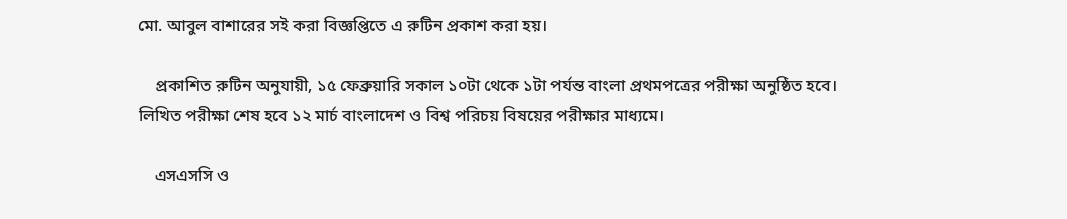মো. আবুল বাশারের সই করা বিজ্ঞপ্তিতে এ রুটিন প্রকাশ করা হয়।

    প্রকাশিত রুটিন অনুযায়ী, ১৫ ফেব্রুয়ারি সকাল ১০টা থেকে ১টা পর্যন্ত বাংলা প্রথমপত্রের পরীক্ষা অনুষ্ঠিত হবে। লিখিত পরীক্ষা শেষ হবে ১২ মার্চ বাংলাদেশ ও বিশ্ব পরিচয় বিষয়ের পরীক্ষার মাধ্যমে।

    এসএসসি ও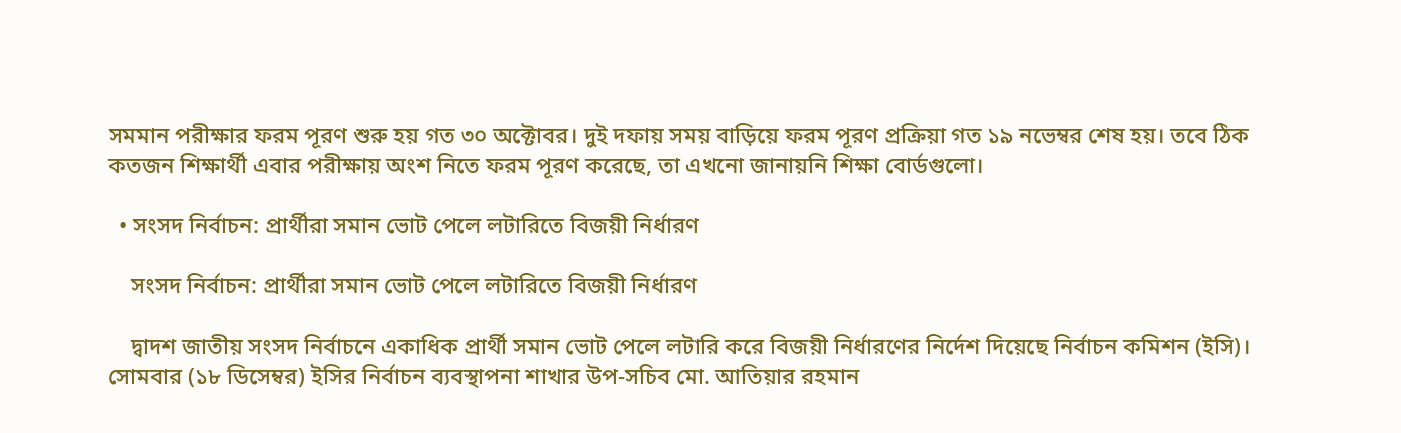সমমান পরীক্ষার ফরম পূরণ শুরু হয় গত ৩০ অক্টোবর। দুই দফায় সময় বাড়িয়ে ফরম পূরণ প্রক্রিয়া গত ১৯ নভেম্বর শেষ হয়। তবে ঠিক কতজন শিক্ষার্থী এবার পরীক্ষায় অংশ নিতে ফরম পূরণ করেছে, তা এখনো জানায়নি শিক্ষা বোর্ডগুলো।

  • সংসদ নির্বাচন: প্রার্থীরা সমান ভোট পেলে লটারিতে বিজয়ী নির্ধারণ

    সংসদ নির্বাচন: প্রার্থীরা সমান ভোট পেলে লটারিতে বিজয়ী নির্ধারণ

    দ্বাদশ জাতীয় সংসদ নির্বাচনে একাধিক প্রার্থী সমান ভোট পেলে লটারি করে বিজয়ী নির্ধারণের নির্দেশ দিয়েছে নির্বাচন কমিশন (ইসি)। সোমবার (১৮ ডিসেম্বর) ইসির নির্বাচন ব্যবস্থাপনা শাখার উপ-সচিব মো. আতিয়ার রহমান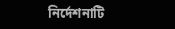নির্দেশনাটি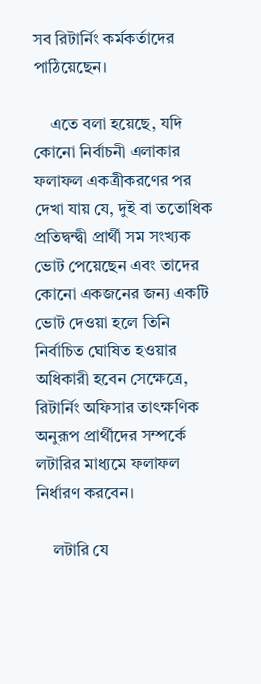সব রিটার্নিং কর্মকর্তাদের পাঠিয়েছেন।

    এতে বলা হয়েছে, যদি কোনো নির্বাচনী এলাকার ফলাফল একত্রীকরণের পর দেখা যায় যে, দুই বা ততোধিক প্রতিদ্বন্দ্বী প্রার্থী সম সংখ্যক ভোট পেয়েছেন এবং তাদের কোনো একজনের জন্য একটি ভোট দেওয়া হলে তিনি নির্বাচিত ঘোষিত হওয়ার অধিকারী হবেন সেক্ষেত্রে, রিটার্নিং অফিসার তাৎক্ষণিক অনুরূপ প্রার্থীদের সম্পর্কে লটারির মাধ্যমে ফলাফল নির্ধারণ করবেন।

    লটারি যে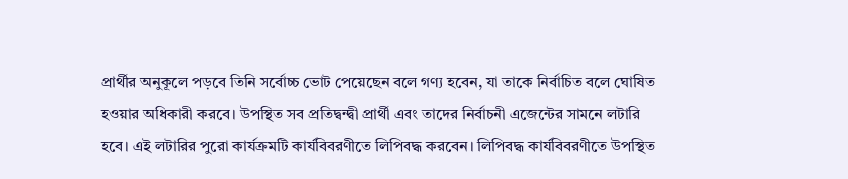প্রার্থীর অনুকূলে পড়বে তিনি সর্বোচ্চ ভোট পেয়েছেন বলে গণ্য হবেন, যা তাকে নির্বাচিত বলে ঘোষিত হওয়ার অধিকারী করবে। উপস্থিত সব প্রতিদ্বন্দ্বী প্রার্থী এবং তাদের নির্বাচনী এজেন্টের সামনে লটারি হবে। এই লটারির পুরো কার্যক্রমটি কার্যবিবরণীতে লিপিবদ্ধ করবেন। লিপিবদ্ধ কার্যবিবরণীতে উপস্থিত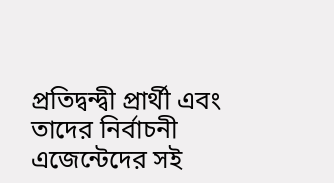প্রতিদ্বন্দ্বী প্রার্থী এবং তাদের নির্বাচনী এজেন্টেদের সই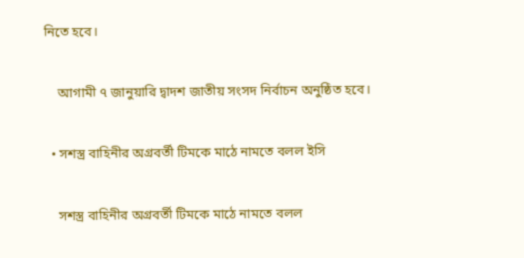নিতে হবে।

    আগামী ৭ জানুয়ারি দ্বাদশ জাতীয় সংসদ নির্বাচন অনুষ্ঠিত হবে।

  • সশস্ত্র বাহিনীর অগ্রবর্তী টিমকে মাঠে নামতে বলল ইসি

    সশস্ত্র বাহিনীর অগ্রবর্তী টিমকে মাঠে নামতে বলল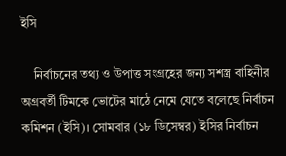ইসি

    নির্বাচনের তথ্য ও উপাত্ত সংগ্রহের জন্য সশস্ত্র বাহিনীর অগ্রবর্তী টিমকে ভোটের মাঠে নেমে যেতে বলেছে নির্বাচন কমিশন (ইসি)। সোমবার (১৮ ডিসেম্বর) ইসির নির্বাচন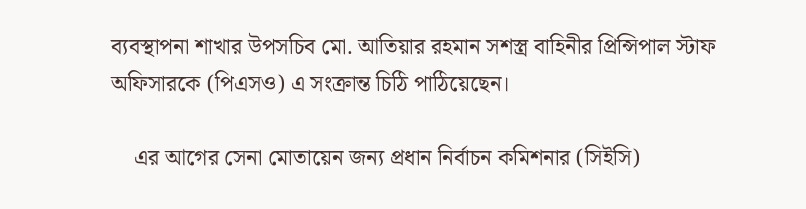ব্যবস্থাপনা শাখার উপসচিব মো. আতিয়ার রহমান সশস্ত্র বাহিনীর প্রিন্সিপাল স্টাফ অফিসারকে (পিএসও) এ সংক্রান্ত চিঠি পাঠিয়েছেন।

    এর আগের সেনা মোতায়েন জন্য প্রধান নির্বাচন কমিশনার (সিইসি)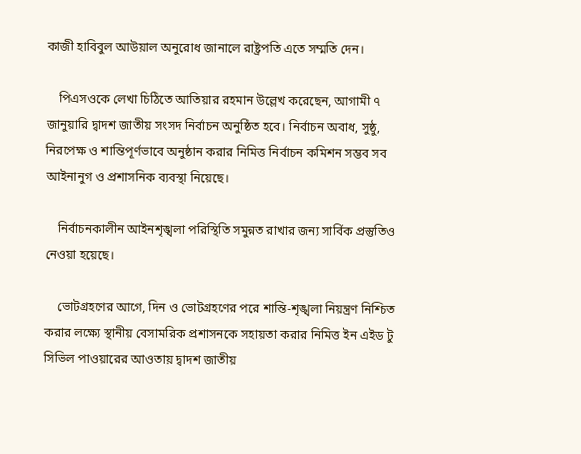কাজী হাবিবুল আউয়াল অনুরোধ জানালে রাষ্ট্রপতি এতে সম্মতি দেন।

    পিএসওকে লেখা চিঠিতে আতিয়ার রহমান উল্লেখ করেছেন, আগামী ৭ জানুয়ারি দ্বাদশ জাতীয় সংসদ নির্বাচন অনুষ্ঠিত হবে। নির্বাচন অবাধ, সুষ্ঠু, নিরপেক্ষ ও শান্তিপূর্ণভাবে অনুষ্ঠান করার নিমিত্ত নির্বাচন কমিশন সম্ভব সব আইনানুগ ও প্রশাসনিক ব্যবস্থা নিয়েছে।

    নির্বাচনকালীন আইনশৃঙ্খলা পরিস্থিতি সমুন্নত রাখার জন্য সার্বিক প্রস্তুতিও নেওয়া হয়েছে।

    ভোটগ্রহণের আগে, দিন ও ভোটগ্রহণের পরে শান্তি-শৃঙ্খলা নিয়ন্ত্রণ নিশ্চিত করার লক্ষ্যে স্থানীয় বেসামরিক প্রশাসনকে সহায়তা করার নিমিত্ত ইন এইড টু সিভিল পাওয়ারের আওতায় দ্বাদশ জাতীয়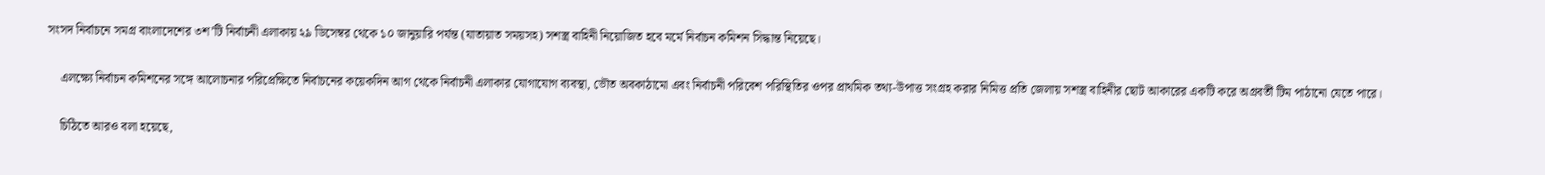সংসদ নির্বাচনে সমগ্র বাংলাদেশের ৩শ’টি নির্বাচনী এলাকায় ২৯ ডিসেম্বর থেকে ১০ জানুয়ারি পর্যন্ত (যাতায়াত সময়সহ) সশস্ত্র বাহিনী নিয়োজিত হবে মর্মে নির্বাচন কমিশন সিদ্ধান্ত নিয়েছে।

    এলক্ষ্যে নির্বাচন কমিশনের সঙ্গে আলোচনার পরিপ্রেক্ষিতে নির্বাচনের কয়েকদিন আগ থেকে নির্বাচনী এলাকার যোগাযোগ ব্যবস্থা, ভৌত অবকাঠামো এবং নির্বাচনী পরিবেশ পরিস্থিতির ওপর প্রাথমিক তথ্য-উপাত্ত সংগ্রহ করার নিমিত্ত প্রতি জেলায় সশস্ত্র বাহিনীর ছোট আকারের একটি করে অগ্রবর্তী টিম পাঠানো যেতে পারে।

    চিঠিতে আরও বলা হয়েছে,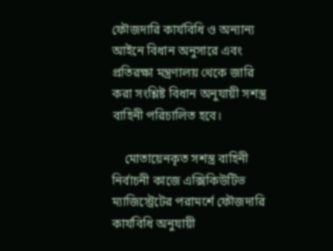ফৌজদারি কার্যবিধি ও অন্যান্য আইনে বিধান অনুসারে এবং প্রতিরক্ষা মন্ত্রণালয় থেকে জারি করা সংশ্লিষ্ট বিধান অনুযায়ী সশস্ত্র বাহিনী পরিচালিত হবে।

    মোতায়েনকৃত সশস্ত্র বাহিনী নির্বাচনী কাজে এক্সিকিউটিভ ম্যাজিস্ট্রেটের পরামর্শে ফৌজদারি কার্যবিধি অনুযায়ী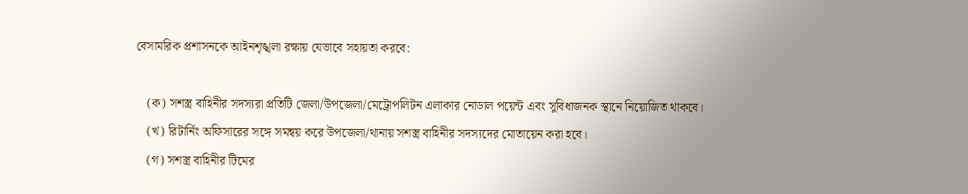বেসামরিক প্রশাসনকে আইনশৃঙ্খলা রক্ষায় যেভাবে সহায়তা করবে:

    (ক) সশস্ত্র বাহিনীর সদস্যরা প্রতিটি জেলা/উপজেলা/মেট্রোপলিটন এলাকার নোডাল পয়েন্ট এবং সুবিধাজনক স্থানে নিয়োজিত থাকবে।
    (খ) রিটার্নিং অফিসারের সঙ্গে সমন্বয় করে উপজেলা/থানায় সশস্ত্র বাহিনীর সদস্যদের মোতায়েন করা হবে।
    (গ) সশস্ত্র বাহিনীর টিমের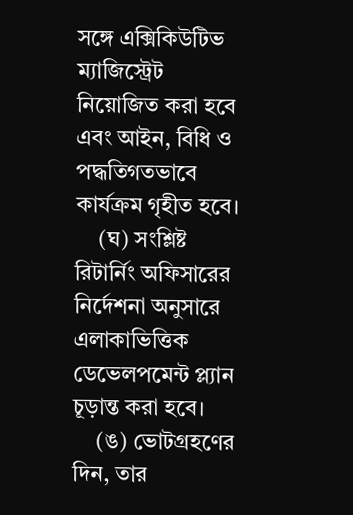সঙ্গে এক্সিকিউটিভ ম্যাজিস্ট্রেট নিয়োজিত করা হবে এবং আইন, বিধি ও পদ্ধতিগতভাবে কার্যক্রম গৃহীত হবে।
    (ঘ) সংশ্লিষ্ট রিটার্নিং অফিসারের নির্দেশনা অনুসারে এলাকাভিত্তিক ডেভেলপমেন্ট প্ল্যান চূড়ান্ত করা হবে।
    (ঙ) ভোটগ্রহণের দিন, তার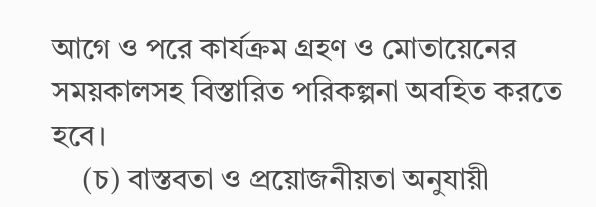আগে ও পরে কার্যক্রম গ্রহণ ও মোতায়েনের সময়কালসহ বিস্তারিত পরিকল্পনা অবহিত করতে হবে।
    (চ) বাস্তবতা ও প্রয়োজনীয়তা অনুযায়ী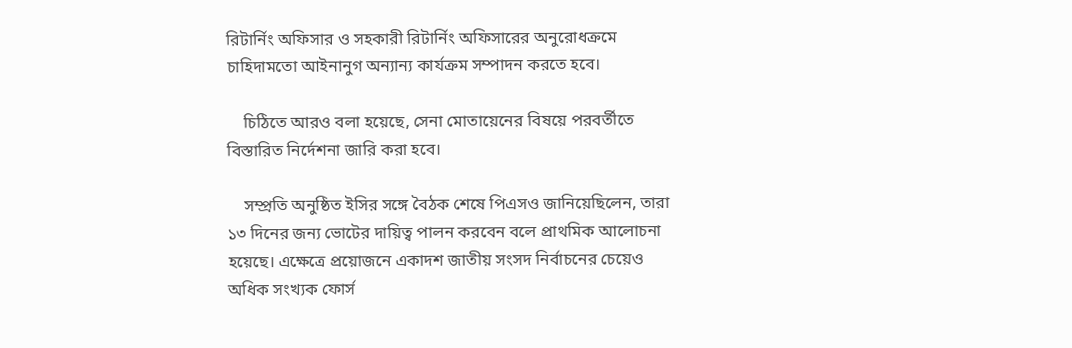রিটার্নিং অফিসার ও সহকারী রিটার্নিং অফিসারের অনুরোধক্রমে চাহিদামতো আইনানুগ অন্যান্য কার্যক্রম সম্পাদন করতে হবে।

    চিঠিতে আরও বলা হয়েছে, সেনা মোতায়েনের বিষয়ে পরবর্তীতে বিস্তারিত নির্দেশনা জারি করা হবে।

    সম্প্রতি অনুষ্ঠিত ইসির সঙ্গে বৈঠক শেষে পিএসও জানিয়েছিলেন, তারা ১৩ দিনের জন্য ভোটের দায়িত্ব পালন করবেন বলে প্রাথমিক আলোচনা হয়েছে। এক্ষেত্রে প্রয়োজনে একাদশ জাতীয় সংসদ নির্বাচনের চেয়েও অধিক সংখ্যক ফোর্স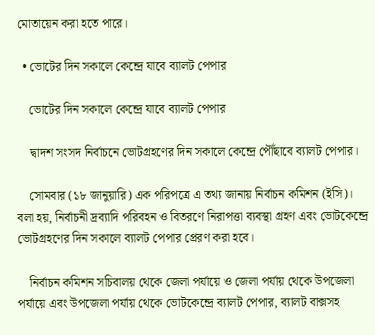মোতায়েন করা হতে পারে।

  • ভোটের দিন সকালে কেন্দ্রে যাবে ব্যালট পেপার

    ভোটের দিন সকালে কেন্দ্রে যাবে ব্যালট পেপার

    দ্বাদশ সংসদ নির্বাচনে ভোটগ্রহণের দিন সকালে কেন্দ্রে পৌঁছাবে ব্যালট পেপার।

    সোমবার (১৮ জানুয়ারি) এক পরিপত্রে এ তথ্য জানায় নির্বাচন কমিশন (ইসি)। বলা হয়, নির্বাচনী দ্রব্যাদি পরিবহন ও বিতরণে নিরাপত্তা ব্যবস্থা গ্রহণ এবং ভোটকেন্দ্রে ভোটগ্রহণের দিন সকালে ব্যালট পেপার প্রেরণ করা হবে।

    নির্বাচন কমিশন সচিবালয় থেকে জেলা পর্যায়ে ও জেলা পর্যায় থেকে উপজেলা পর্যায়ে এবং উপজেলা পর্যায় থেকে ভোটকেন্দ্রে ব্যালট পেপার, ব্যালট বাক্সসহ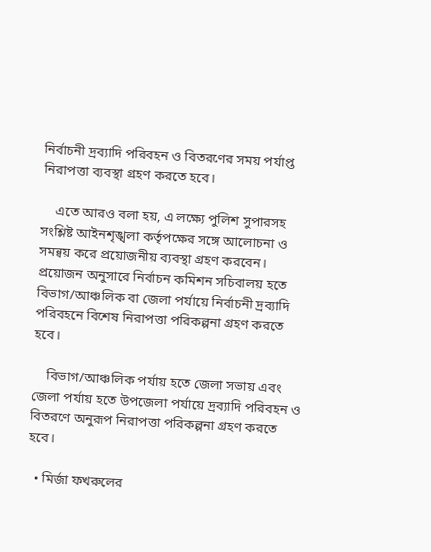নির্বাচনী দ্রব্যাদি পরিবহন ও বিতরণের সময় পর্যাপ্ত নিরাপত্তা ব্যবস্থা গ্রহণ করতে হবে।

    এতে আরও বলা হয়, এ লক্ষ্যে পুলিশ সুপারসহ সংশ্লিষ্ট আইনশৃঙ্খলা কর্তৃপক্ষের সঙ্গে আলোচনা ও সমন্বয় করে প্রয়োজনীয় ব্যবস্থা গ্রহণ করবেন। প্রয়োজন অনুসারে নির্বাচন কমিশন সচিবালয় হতে বিভাগ/আঞ্চলিক বা জেলা পর্যায়ে নির্বাচনী দ্রব্যাদি পরিবহনে বিশেষ নিরাপত্তা পরিকল্পনা গ্রহণ করতে হবে।

    বিভাগ/আঞ্চলিক পর্যায় হতে জেলা সভায় এবং জেলা পর্যায় হতে উপজেলা পর্যায়ে দ্রব্যাদি পরিবহন ও বিতরণে অনুরূপ নিরাপত্তা পরিকল্পনা গ্রহণ করতে হবে।

  • মির্জা ফখরুলের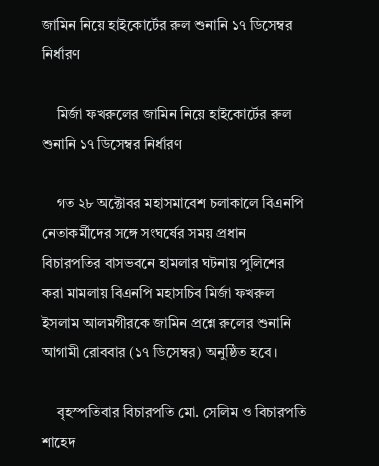জামিন নিয়ে হাইকোর্টের রুল শুনানি ১৭ ডিসেম্বর নির্ধারণ

    মির্জা ফখরুলের জামিন নিয়ে হাইকোর্টের রুল শুনানি ১৭ ডিসেম্বর নির্ধারণ

    গত ২৮ অক্টোবর মহাসমাবেশ চলাকালে বিএনপি নেতাকর্মীদের সঙ্গে সংঘর্ষের সময় প্রধান বিচারপতির বাসভবনে হামলার ঘটনায় পুলিশের করা মামলায় বিএনপি মহাসচিব মির্জা ফখরুল ইসলাম আলমগীরকে জামিন প্রশ্নে রুলের শুনানি আগামী রোববার (১৭ ডিসেম্বর) অনুষ্ঠিত হবে।

    বৃহস্পতিবার বিচারপতি মো. সেলিম ও বিচারপতি শাহেদ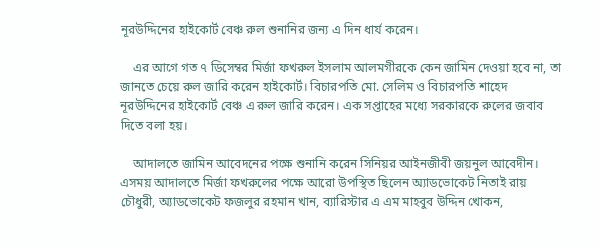নূরউদ্দিনের হাইকোর্ট বেঞ্চ রুল শুনানির জন্য এ দিন ধার্য করেন।

    এর আগে গত ৭ ডিসেম্বর মির্জা ফখরুল ইসলাম আলমগীরকে কেন জামিন দেওয়া হবে না, তা জানতে চেয়ে রুল জারি করেন হাইকোর্ট। বিচারপতি মো. সেলিম ও বিচারপতি শাহেদ নূরউদ্দিনের হাইকোর্ট বেঞ্চ এ রুল জারি করেন। এক সপ্তাহের মধ্যে সরকারকে রুলের জবাব দিতে বলা হয়।

    আদালতে জামিন আবেদনের পক্ষে শুনানি করেন সিনিয়র আইনজীবী জয়নুল আবেদীন। এসময় আদালতে মির্জা ফখরুলের পক্ষে আরো উপস্থিত ছিলেন অ্যাডভোকেট নিতাই রায় চৌধুরী, অ্যাডভোকেট ফজলুর রহমান খান, ব্যারিস্টার এ এম মাহবুব উদ্দিন খোকন,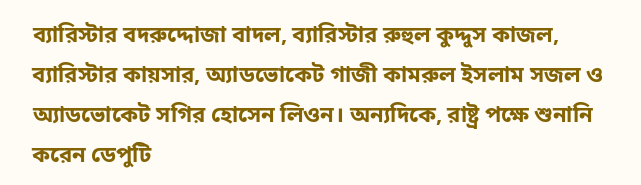ব্যারিস্টার বদরুদ্দোজা বাদল, ব্যারিস্টার রুহুল কুদ্দুস কাজল, ব্যারিস্টার কায়সার, অ্যাডভোকেট গাজী কামরুল ইসলাম সজল ও অ্যাডভোকেট সগির হোসেন লিওন। অন্যদিকে, রাষ্ট্র পক্ষে শুনানি করেন ডেপুটি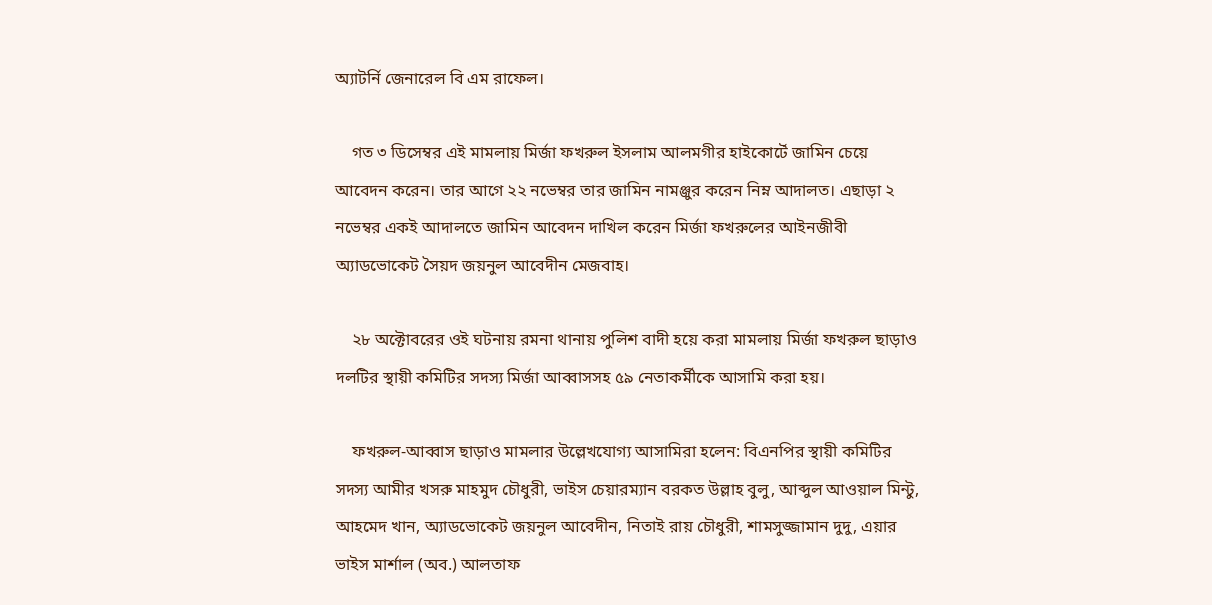অ্যাটর্নি জেনারেল বি এম রাফেল।

    গত ৩ ডিসেম্বর এই মামলায় মির্জা ফখরুল ইসলাম আলমগীর হাইকোর্টে জামিন চেয়ে আবেদন করেন। তার আগে ২২ নভেম্বর তার জামিন নামঞ্জুর করেন নিম্ন আদালত। এছাড়া ২ নভেম্বর একই আদালতে জামিন আবেদন দাখিল করেন মির্জা ফখরুলের আইনজীবী অ্যাডভোকেট সৈয়দ জয়নুল আবেদীন মেজবাহ।

    ২৮ অক্টোবরের ওই ঘটনায় রমনা থানায় পুলিশ বাদী হয়ে করা মামলায় মির্জা ফখরুল ছাড়াও দলটির স্থায়ী কমিটির সদস্য মির্জা আব্বাসসহ ৫৯ নেতাকর্মীকে আসামি করা হয়।

    ফখরুল-আব্বাস ছাড়াও মামলার উল্লেখযোগ্য আসামিরা হলেন: বিএনপির স্থায়ী কমিটির সদস্য আমীর খসরু মাহমুদ চৌধুরী, ভাইস চেয়ারম্যান বরকত উল্লাহ বুলু, আব্দুল আওয়াল মিন্টু, আহমেদ খান, অ্যাডভোকেট জয়নুল আবেদীন, নিতাই রায় চৌধুরী, শামসুজ্জামান দুদু, এয়ার ভাইস মার্শাল (অব.) আলতাফ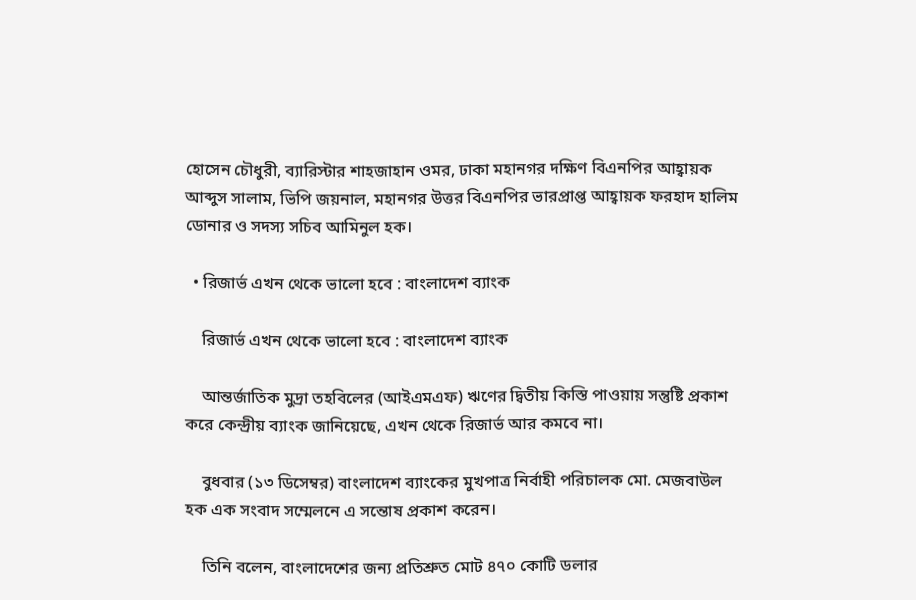হোসেন চৌধুরী, ব্যারিস্টার শাহজাহান ওমর, ঢাকা মহানগর দক্ষিণ বিএনপির আহ্বায়ক আব্দুস সালাম, ভিপি জয়নাল, মহানগর উত্তর বিএনপির ভারপ্রাপ্ত আহ্বায়ক ফরহাদ হালিম ডোনার ও সদস্য সচিব আমিনুল হক।

  • রিজার্ভ এখন থেকে ভালো হবে : বাংলাদেশ ব্যাংক

    রিজার্ভ এখন থেকে ভালো হবে : বাংলাদেশ ব্যাংক

    আন্তর্জাতিক মুদ্রা তহবিলের (আইএমএফ) ঋণের দ্বিতীয় কিস্তি পাওয়ায় সন্তুষ্টি প্রকাশ করে‌ কেন্দ্রীয় ব্যাংক জানিয়েছে, এখন থেকে রিজার্ভ আর কমবে না।

    বুধবার (১৩ ডিসেম্বর) বাংলাদেশ ব্যাংকের মুখপাত্র নির্বাহী প‌রিচালক মো. মেজবাউল হক এক সংবাদ সম্মেলনে এ সন্তোষ প্রকাশ করেন।

    তি‌নি বলেন, বাংলাদেশের জন্য প্রতিশ্রুত মোট ৪৭০ কোটি ডলার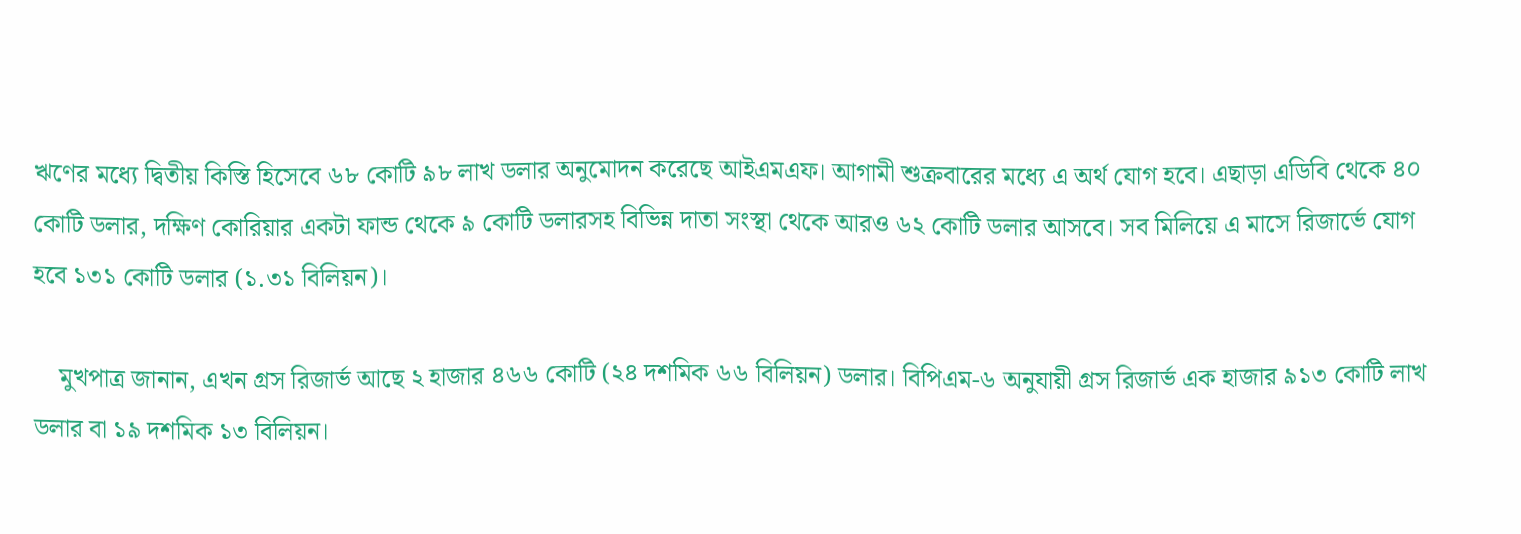ঋণের মধ্যে দ্বিতীয় কিস্তি হিসেবে ৬৮ কোটি ৯৮ লাখ ডলার অনুমোদন ক‌রে‌ছে আইএমএফ। আগামী শুক্রবা‌রের মধ্যে এ অর্থ যোগ হ‌বে। এছাড়া এডিবি থেকে ৪০ কোটি ডলার, দক্ষিণ কোরিয়ার একটা ফান্ড থেকে ৯ কোটি ডলারসহ বিভিন্ন দাতা সংস্থা থেকে আরও ৬২ কো‌টি ডলার আস‌বে। সব মি‌লি‌য়ে এ মা‌সে রিজার্ভে যোগ হ‌বে ১৩১ কো‌টি ডলার (১.৩১ বিলিয়ন)।

    মুখপাত্র জানান, এখন গ্রস রিজার্ভ আ‌ছে ২ হাজার ৪৬৬ কোটি (২৪ দশমিক ৬৬ বিলিয়ন) ডলার। বিপিএম-৬ অনুযায়ী গ্রস রিজার্ভ এক হাজার ৯১৩ কোটি লাখ ডলার বা ১৯ দশমিক ১৩ বিলিয়ন।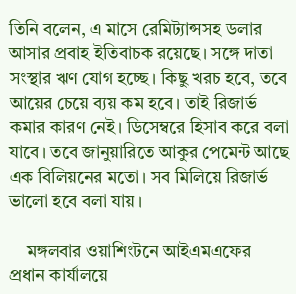তিনি বলেন, এ মা‌সে রে‌মিট্যান্সসহ ডলার আসার প্রবাহ ইতিবাচক রয়েছে। স‌ঙ্গে দাতা সংস্থার ঋণ যোগ হ‌চ্ছে। কিছু খরচ হ‌বে, ত‌বে আ‌য়ের চে‌য়ে ব্যয় কম হ‌বে। তাই রিজার্ভ কমার কারণ নেই।‌ ডিসেম্বরে হিসাব করে বলা যা‌বে। ত‌বে জানুয়ারিতে আকুর পেমেন্ট আ‌ছে এক বিলিয়নের মতো। সব মি‌লি‌য়ে রিজার্ভ ভা‌লো হ‌বে বলা যায়।

    মঙ্গলবার ওয়াশিংটনে আইএমএফের প্রধান কার্যালয়ে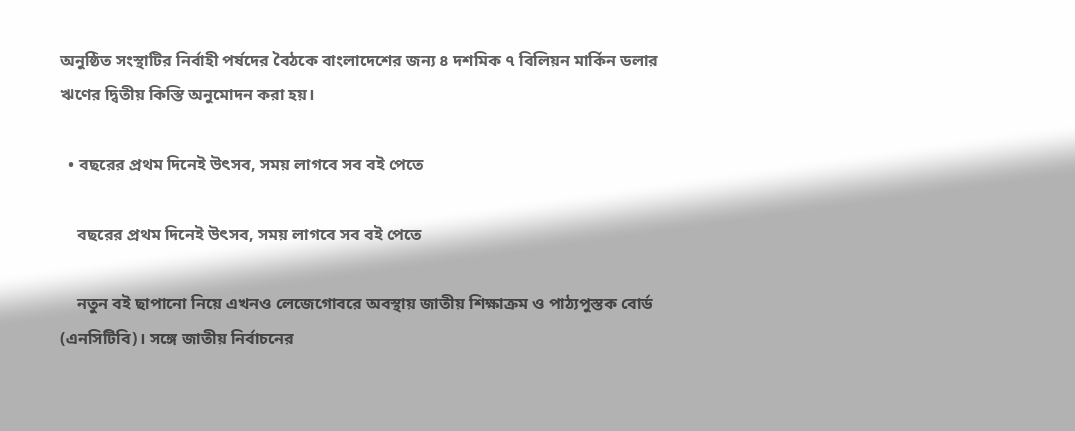অনুষ্ঠিত সংস্থাটির নির্বাহী পর্ষদের বৈঠকে বাংলাদেশের জন্য ৪ দশমিক ৭ বিলিয়ন মার্কিন ডলার ঋণের দ্বিতীয় কিস্তি অনুমোদন করা হয়।

  • বছরের প্রথম দিনেই উৎসব, সময় লাগবে সব বই পেতে

    বছরের প্রথম দিনেই উৎসব, সময় লাগবে সব বই পেতে

    নতুন বই ছাপানো নিয়ে এখনও লেজেগোবরে অবস্থায় জাতীয় শিক্ষাক্রম ও পাঠ্যপুস্তক বোর্ড (এনসিটিবি)। সঙ্গে জাতীয় নির্বাচনের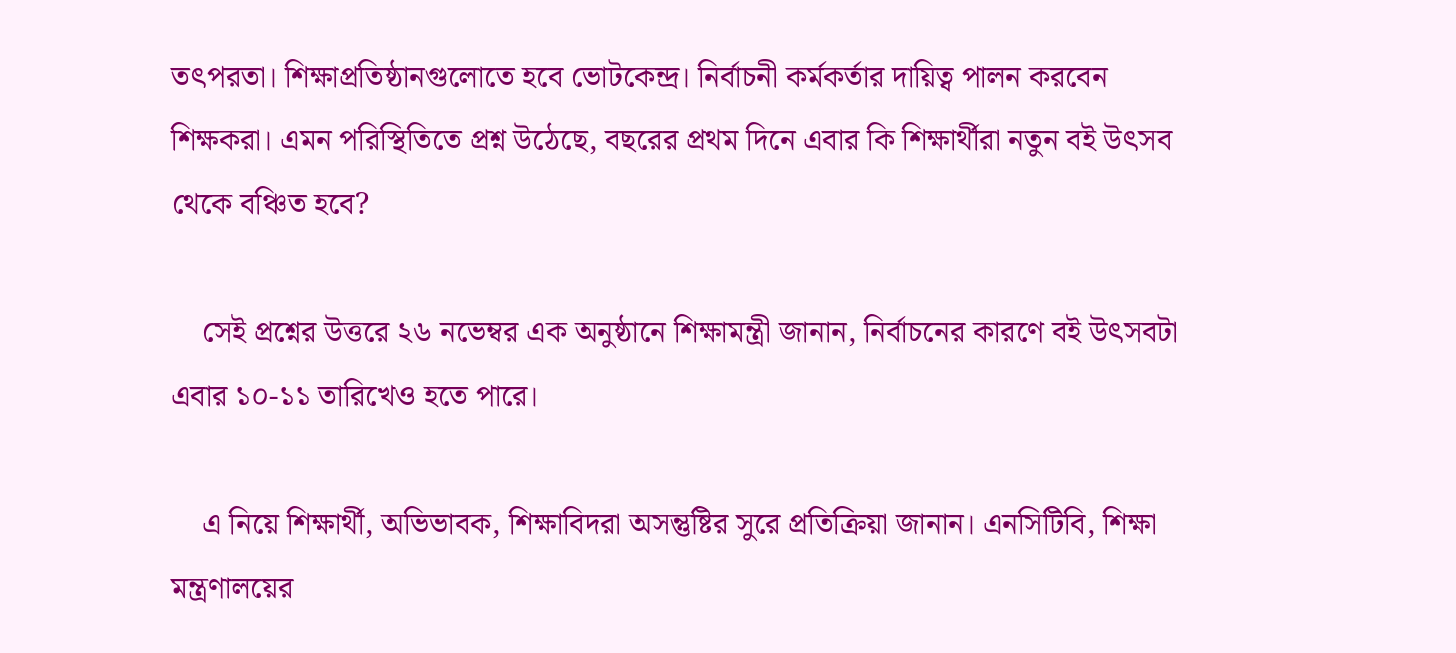তৎপরতা। শিক্ষাপ্রতিষ্ঠানগুলোতে হবে ভোটকেন্দ্র। নির্বাচনী কর্মকর্তার দায়িত্ব পালন করবেন শিক্ষকরা। এমন পরিস্থিতিতে প্রশ্ন উঠেছে, বছরের প্রথম দিনে এবার কি শিক্ষার্থীরা নতুন বই উৎসব থেকে বঞ্চিত হবে?

    সেই প্রশ্নের উত্তরে ২৬ নভেম্বর এক অনুষ্ঠানে শিক্ষামন্ত্রী জানান, নির্বাচনের কারণে বই উৎসবটা এবার ১০-১১ তারিখেও হতে পারে।

    এ নিয়ে শিক্ষার্থী, অভিভাবক, শিক্ষাবিদরা অসন্তুষ্টির সুরে প্রতিক্রিয়া জানান। এনসিটিবি, শিক্ষা মন্ত্রণালয়ের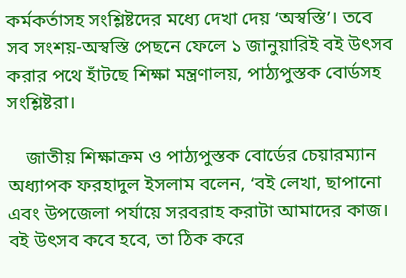কর্মকর্তাসহ সংশ্লিষ্টদের মধ্যে দেখা দেয় ‘অস্বস্তি’। তবে সব সংশয়-অস্বস্তি পেছনে ফেলে ১ জানুয়ারিই বই উৎসব করার পথে হাঁটছে শিক্ষা মন্ত্রণালয়, পাঠ্যপুস্তক বোর্ডসহ সংশ্লিষ্টরা।

    জাতীয় শিক্ষাক্রম ও পাঠ্যপুস্তক বোর্ডের চেয়ারম্যান অধ্যাপক ফরহাদুল ইসলাম বলেন, ‘বই লেখা, ছাপানো এবং উপজেলা পর্যায়ে সরবরাহ করাটা আমাদের কাজ। বই উৎসব কবে হবে, তা ঠিক করে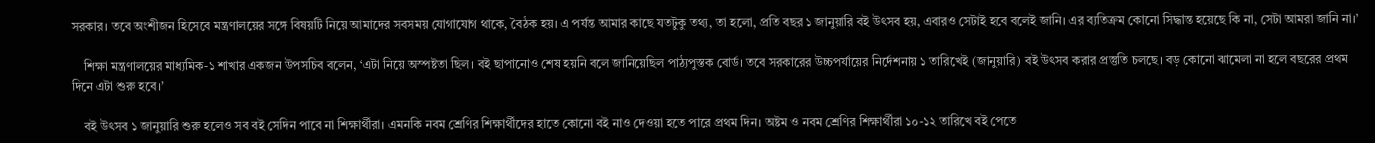সরকার। তবে অংশীজন হিসেবে মন্ত্রণালয়ের সঙ্গে বিষয়টি নিয়ে আমাদের সবসময় যোগাযোগ থাকে, বৈঠক হয়। এ পর্যন্ত আমার কাছে যতটুকু তথ্য, তা হলো, প্রতি বছর ১ জানুয়ারি বই উৎসব হয়, এবারও সেটাই হবে বলেই জানি। এর ব্যতিক্রম কোনো সিদ্ধান্ত হয়েছে কি না, সেটা আমরা জানি না।’

    শিক্ষা মন্ত্রণালয়ের মাধ্যমিক-১ শাখার একজন উপসচিব বলেন, ‘এটা নিয়ে অস্পষ্টতা ছিল। বই ছাপানোও শেষ হয়নি বলে জানিয়েছিল পাঠ্যপুস্তক বোর্ড। তবে সরকারের উচ্চপর্যায়ের নির্দেশনায় ১ তারিখেই (জানুয়ারি) বই উৎসব করার প্রস্তুতি চলছে। বড় কোনো ঝামেলা না হলে বছরের প্রথম দিনে এটা শুরু হবে।’

    বই উৎসব ১ জানুয়ারি শুরু হলেও সব বই সেদিন পাবে না শিক্ষার্থীরা। এমনকি নবম শ্রেণির শিক্ষার্থীদের হাতে কোনো বই নাও দেওয়া হতে পারে প্রথম দিন। অষ্টম ও নবম শ্রেণির শিক্ষার্থীরা ১০-১২ তারিখে বই পেতে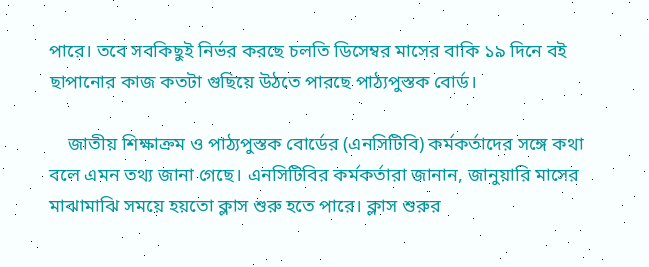পারে। তবে সবকিছুই নির্ভর করছে চলতি ডিসেম্বর মাসের বাকি ১৯ দিনে বই ছাপানোর কাজ কতটা গুছিয়ে উঠতে পারছে পাঠ্যপুস্তক বোর্ড।

    জাতীয় শিক্ষাক্রম ও পাঠ্যপুস্তক বোর্ডের (এনসিটিবি) কর্মকর্তাদের সঙ্গে কথা বলে এমন তথ্য জানা গেছে। এনসিটিবির কর্মকর্তারা জানান, জানুয়ারি মাসের মাঝামাঝি সময়ে হয়তো ক্লাস শুরু হতে পারে। ক্লাস শুরুর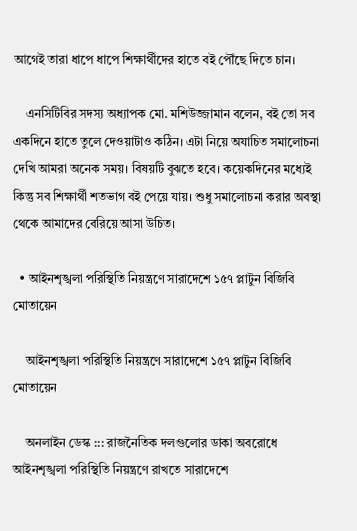আগেই তারা ধাপে ধাপে শিক্ষার্থীদের হাতে বই পৌঁছে দিতে চান।

    এনসিটিবির সদস্য অধ্যাপক মো. মশিউজ্জামান বলেন, বই তো সব একদিনে হাতে তুলে দেওয়াটাও কঠিন। এটা নিয়ে অযাচিত সমালোচনা দেখি আমরা অনেক সময়। বিষয়টি বুঝতে হবে। কয়েকদিনের মধ্যেই কিন্তু সব শিক্ষার্থী শতভাগ বই পেয়ে যায়। শুধু সমালোচনা করার অবস্থা থেকে আমাদের বেরিয়ে আসা উচিত।

  • আইনশৃঙ্খলা পরিস্থিতি নিয়ন্ত্রণে সারাদেশে ১৫৭ প্লাটুন বিজিবি মোতায়েন

    আইনশৃঙ্খলা পরিস্থিতি নিয়ন্ত্রণে সারাদেশে ১৫৭ প্লাটুন বিজিবি মোতায়েন

    অনলাইন ডেস্ক ::: রাজনৈতিক দলগুলোর ডাকা অবরোধে আইনশৃঙ্খলা পরিস্থিতি নিয়ন্ত্রণে রাখতে সারাদেশে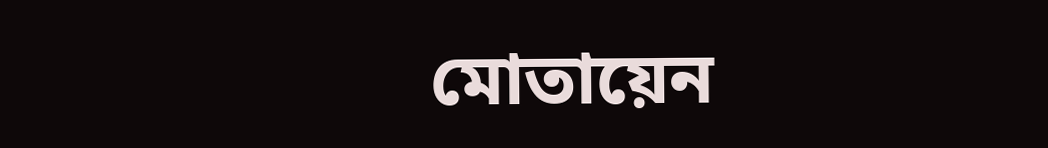মোতায়েন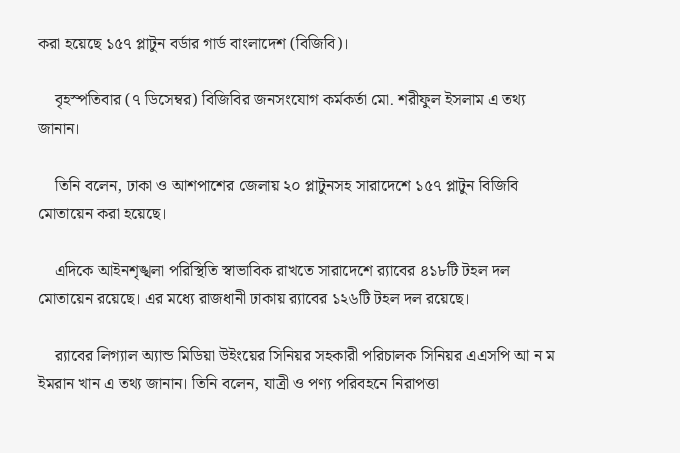করা হয়েছে ১৫৭ প্লাটুন বর্ডার গার্ড বাংলাদেশ (বিজিবি)।

    বৃহস্পতিবার (৭ ডিসেম্বর) বিজিবির জনসংযোগ কর্মকর্তা মো. শরীফুল ইসলাম এ তথ্য জানান।

    তিনি বলেন, ঢাকা ও আশপাশের জেলায় ২০ প্লাটুনসহ সারাদেশে ১৫৭ প্লাটুন বিজিবি মোতায়েন করা হয়েছে।

    এদিকে আইনশৃঙ্খলা পরিস্থিতি স্বাভাবিক রাখতে সারাদেশে র‌্যাবের ৪১৮টি টহল দল মোতায়েন রয়েছে। এর মধ্যে রাজধানী ঢাকায় র‌্যাবের ১২৬টি টহল দল রয়েছে।

    র‌্যাবের লিগ্যাল অ্যান্ড মিডিয়া উইংয়ের সিনিয়র সহকারী পরিচালক সিনিয়র এএসপি আ ন ম ইমরান খান এ তথ্য জানান। তিনি বলেন, যাত্রী ও পণ্য পরিবহনে নিরাপত্তা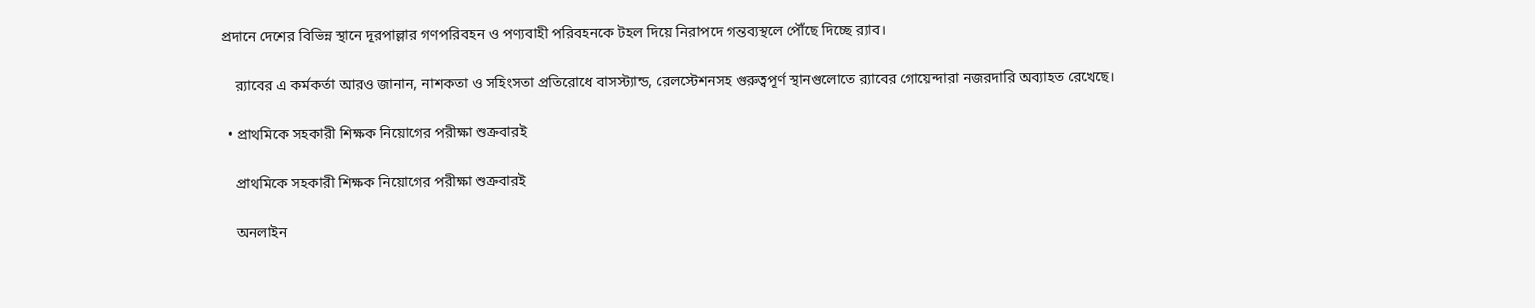প্রদানে দেশের বিভিন্ন স্থানে দূরপাল্লার গণপরিবহন ও পণ্যবাহী পরিবহনকে টহল দিয়ে নিরাপদে গন্তব্যস্থলে পৌঁছে দিচ্ছে র‌্যাব।

    র‌্যাবের এ কর্মকর্তা আরও জানান, নাশকতা ও সহিংসতা প্রতিরোধে বাসস্ট্যান্ড, রেলস্টেশনসহ গুরুত্বপূর্ণ স্থানগুলোতে র‌্যাবের গোয়েন্দারা নজরদারি অব্যাহত রেখেছে।

  • প্রাথমিকে সহকারী শিক্ষক নিয়োগের পরীক্ষা শুক্রবারই

    প্রাথমিকে সহকারী শিক্ষক নিয়োগের পরীক্ষা শুক্রবারই

    অনলাইন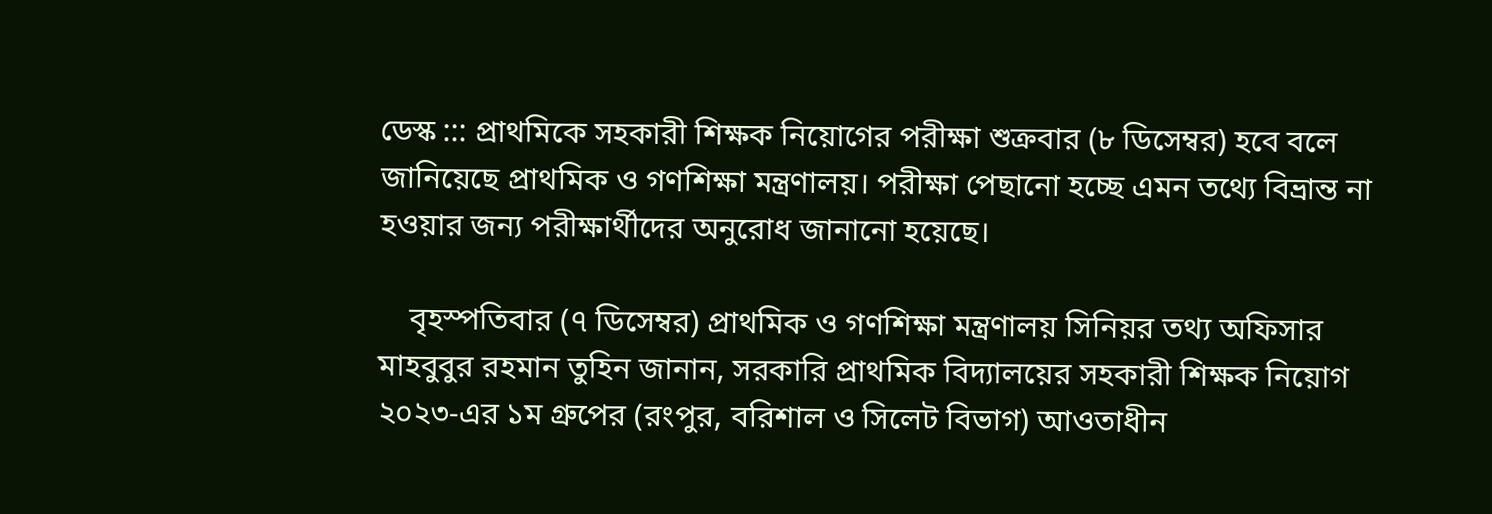ডেস্ক ::: প্রাথমিকে সহকারী শিক্ষক নিয়োগের পরীক্ষা শুক্রবার (৮ ডিসেম্বর) হবে বলে জানিয়েছে প্রাথমিক ও গণশিক্ষা মন্ত্রণালয়। পরীক্ষা পেছানো হচ্ছে এমন তথ্যে বিভ্রান্ত না হওয়ার জন্য পরীক্ষার্থীদের অনুরোধ জানানো হয়েছে।

    বৃহস্পতিবার (৭ ডিসেম্বর) প্রাথমিক ও গণশিক্ষা মন্ত্রণালয় সিনিয়র তথ্য অফিসার মাহবুবুর রহমান তুহিন জানান, সরকারি প্রাথমিক বিদ্যালয়ের সহকারী শিক্ষক নিয়োগ ২০২৩-এর ১ম গ্রুপের (রংপুর, বরিশাল ও সিলেট বিভাগ) আওতাধীন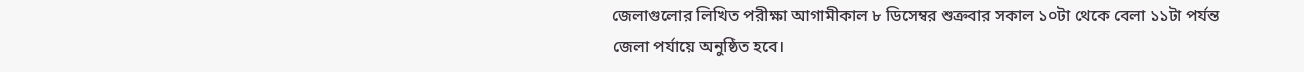জেলাগুলোর লিখিত পরীক্ষা আগামীকাল ৮ ডিসেম্বর শুক্রবার সকাল ১০টা থেকে বেলা ১১টা পর্যন্ত জেলা পর্যায়ে অনুষ্ঠিত হবে।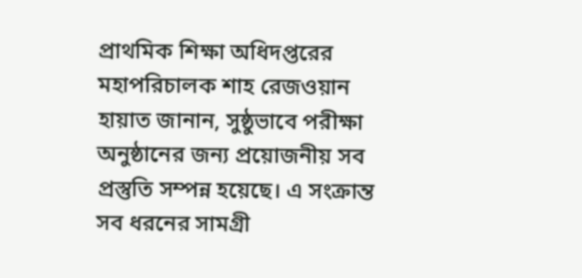প্রাথমিক শিক্ষা অধিদপ্তরের মহাপরিচালক শাহ রেজওয়ান হায়াত জানান, সুষ্ঠুভাবে পরীক্ষা অনুষ্ঠানের জন্য প্রয়োজনীয় সব প্রস্তুতি সম্পন্ন হয়েছে। এ সংক্রান্ত সব ধরনের সামগ্রী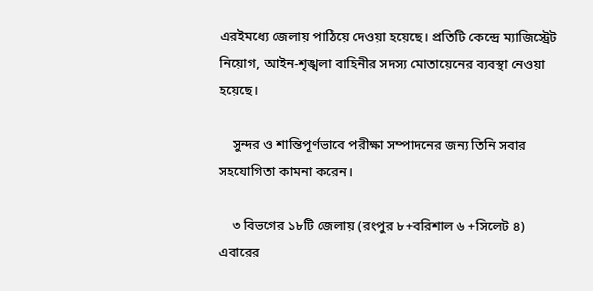এরইমধ্যে জেলায় পাঠিয়ে দেওয়া হয়েছে। প্রতিটি কেন্দ্রে ম্যাজিস্ট্রেট নিয়োগ, আইন-শৃঙ্খলা বাহিনীর সদস্য মোতায়েনের ব্যবস্থা নেওয়া হয়েছে।

    সুন্দর ও শান্তিপূর্ণভাবে পরীক্ষা সম্পাদনের জন্য তিনি সবার সহযোগিতা কামনা করেন।

    ৩ বিভগের ১৮টি জেলায় (রংপুর ৮+বরিশাল ৬ +সিলেট ৪) এবারের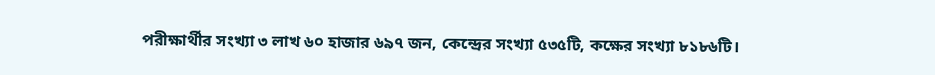পরীক্ষার্থীর সংখ্যা ৩ লাখ ৬০ হাজার ৬৯৭ জন, কেন্দ্রের সংখ্যা ৫৩৫টি, কক্ষের সংখ্যা ৮১৮৬টি।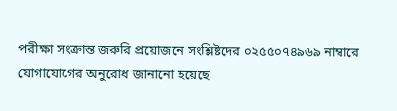পরীক্ষা সংক্রান্ত জরুরি প্রয়োজনে সংশ্লিষ্টদের ০২৫৫০৭৪৯৬৯ নাম্বারে যোগাযোগের অনুরোধ জানানো হয়েছে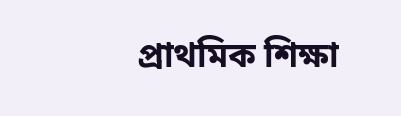প্রাথমিক শিক্ষা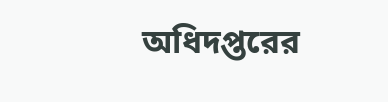অধিদপ্তরের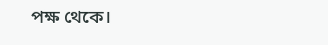পক্ষ থেকে।